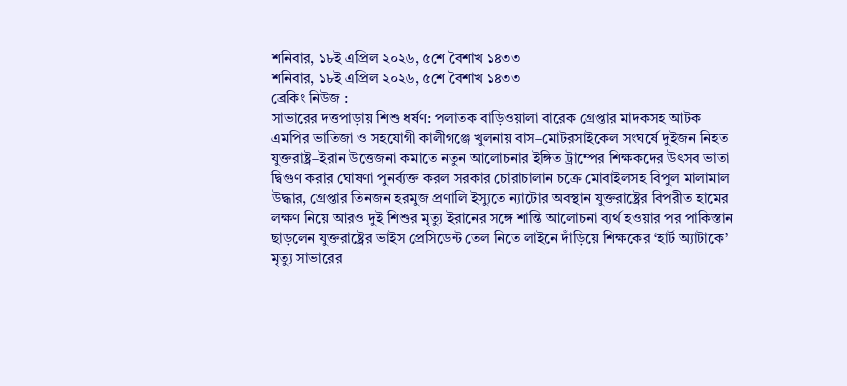শনিবার, ১৮ই এপ্রিল ২০২৬, ৫শে বৈশাখ ১৪৩৩
শনিবার, ১৮ই এপ্রিল ২০২৬, ৫শে বৈশাখ ১৪৩৩
ব্রেকিং নিউজ :
সাভারের দত্তপাড়ায় শিশু ধর্ষণ: পলাতক বাড়িওয়ালা বারেক গ্রেপ্তার মাদকসহ আটক এমপির ভাতিজা ও সহযোগী কালীগঞ্জে খুলনায় বাস–মোটরসাইকেল সংঘর্ষে দুইজন নিহত যুক্তরাষ্ট্র–ইরান উত্তেজনা কমাতে নতুন আলোচনার ইঙ্গিত ট্রাম্পের শিক্ষকদের উৎসব ভাতা দ্বিগুণ করার ঘোষণা পুনর্ব্যক্ত করল সরকার চোরাচালান চক্রে মোবাইলসহ বিপুল মালামাল উদ্ধার, গ্রেপ্তার তিনজন হরমুজ প্রণালি ইস্যুতে ন্যাটোর অবস্থান যুক্তরাষ্ট্রের বিপরীত হামের লক্ষণ নিয়ে আরও দুই শিশুর মৃত্যু ইরানের সঙ্গে শান্তি আলোচনা ব্যর্থ হওয়ার পর পাকিস্তান ছাড়লেন যুক্তরাষ্ট্রের ভাইস প্রেসিডেন্ট তেল নিতে লাইনে দাঁড়িয়ে শিক্ষকের ‘হার্ট অ্যাটাকে’ মৃত্যু সাভারের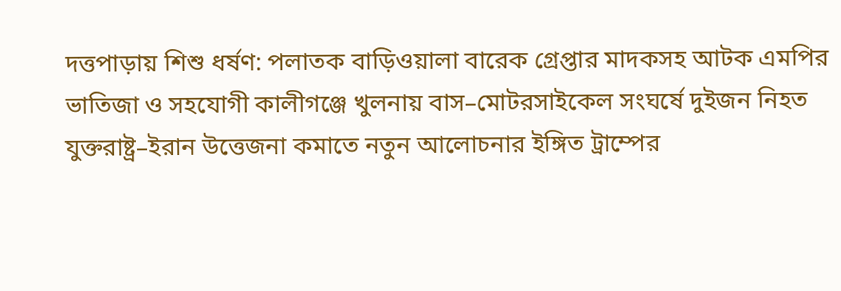দত্তপাড়ায় শিশু ধর্ষণ: পলাতক বাড়িওয়ালা বারেক গ্রেপ্তার মাদকসহ আটক এমপির ভাতিজা ও সহযোগী কালীগঞ্জে খুলনায় বাস–মোটরসাইকেল সংঘর্ষে দুইজন নিহত যুক্তরাষ্ট্র–ইরান উত্তেজনা কমাতে নতুন আলোচনার ইঙ্গিত ট্রাম্পের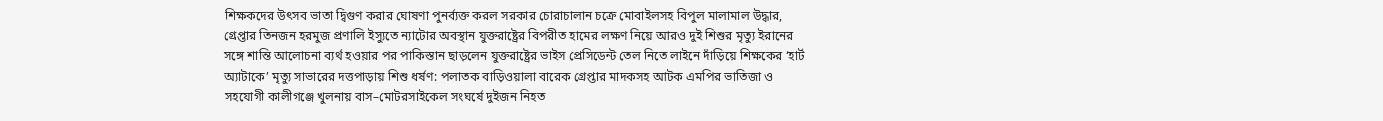শিক্ষকদের উৎসব ভাতা দ্বিগুণ করার ঘোষণা পুনর্ব্যক্ত করল সরকার চোরাচালান চক্রে মোবাইলসহ বিপুল মালামাল উদ্ধার, গ্রেপ্তার তিনজন হরমুজ প্রণালি ইস্যুতে ন্যাটোর অবস্থান যুক্তরাষ্ট্রের বিপরীত হামের লক্ষণ নিয়ে আরও দুই শিশুর মৃত্যু ইরানের সঙ্গে শান্তি আলোচনা ব্যর্থ হওয়ার পর পাকিস্তান ছাড়লেন যুক্তরাষ্ট্রের ভাইস প্রেসিডেন্ট তেল নিতে লাইনে দাঁড়িয়ে শিক্ষকের ‘হার্ট অ্যাটাকে’ মৃত্যু সাভারের দত্তপাড়ায় শিশু ধর্ষণ: পলাতক বাড়িওয়ালা বারেক গ্রেপ্তার মাদকসহ আটক এমপির ভাতিজা ও সহযোগী কালীগঞ্জে খুলনায় বাস–মোটরসাইকেল সংঘর্ষে দুইজন নিহত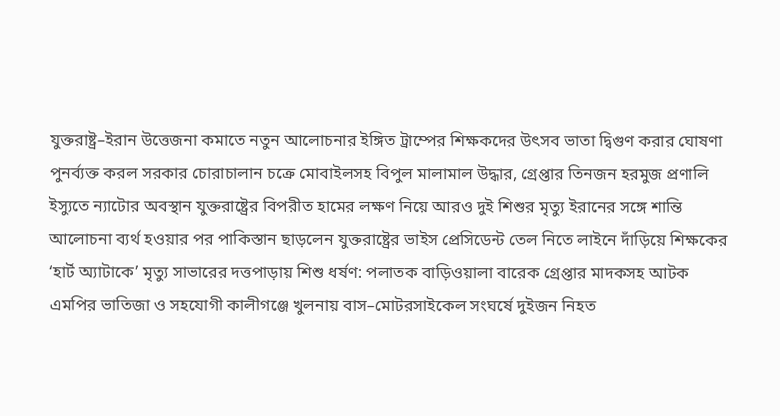যুক্তরাষ্ট্র–ইরান উত্তেজনা কমাতে নতুন আলোচনার ইঙ্গিত ট্রাম্পের শিক্ষকদের উৎসব ভাতা দ্বিগুণ করার ঘোষণা পুনর্ব্যক্ত করল সরকার চোরাচালান চক্রে মোবাইলসহ বিপুল মালামাল উদ্ধার, গ্রেপ্তার তিনজন হরমুজ প্রণালি ইস্যুতে ন্যাটোর অবস্থান যুক্তরাষ্ট্রের বিপরীত হামের লক্ষণ নিয়ে আরও দুই শিশুর মৃত্যু ইরানের সঙ্গে শান্তি আলোচনা ব্যর্থ হওয়ার পর পাকিস্তান ছাড়লেন যুক্তরাষ্ট্রের ভাইস প্রেসিডেন্ট তেল নিতে লাইনে দাঁড়িয়ে শিক্ষকের ‘হার্ট অ্যাটাকে’ মৃত্যু সাভারের দত্তপাড়ায় শিশু ধর্ষণ: পলাতক বাড়িওয়ালা বারেক গ্রেপ্তার মাদকসহ আটক এমপির ভাতিজা ও সহযোগী কালীগঞ্জে খুলনায় বাস–মোটরসাইকেল সংঘর্ষে দুইজন নিহত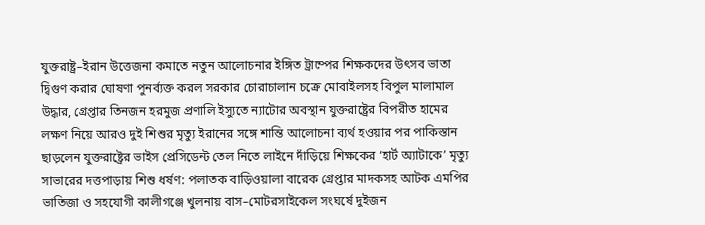যুক্তরাষ্ট্র–ইরান উত্তেজনা কমাতে নতুন আলোচনার ইঙ্গিত ট্রাম্পের শিক্ষকদের উৎসব ভাতা দ্বিগুণ করার ঘোষণা পুনর্ব্যক্ত করল সরকার চোরাচালান চক্রে মোবাইলসহ বিপুল মালামাল উদ্ধার, গ্রেপ্তার তিনজন হরমুজ প্রণালি ইস্যুতে ন্যাটোর অবস্থান যুক্তরাষ্ট্রের বিপরীত হামের লক্ষণ নিয়ে আরও দুই শিশুর মৃত্যু ইরানের সঙ্গে শান্তি আলোচনা ব্যর্থ হওয়ার পর পাকিস্তান ছাড়লেন যুক্তরাষ্ট্রের ভাইস প্রেসিডেন্ট তেল নিতে লাইনে দাঁড়িয়ে শিক্ষকের ‘হার্ট অ্যাটাকে’ মৃত্যু সাভারের দত্তপাড়ায় শিশু ধর্ষণ: পলাতক বাড়িওয়ালা বারেক গ্রেপ্তার মাদকসহ আটক এমপির ভাতিজা ও সহযোগী কালীগঞ্জে খুলনায় বাস–মোটরসাইকেল সংঘর্ষে দুইজন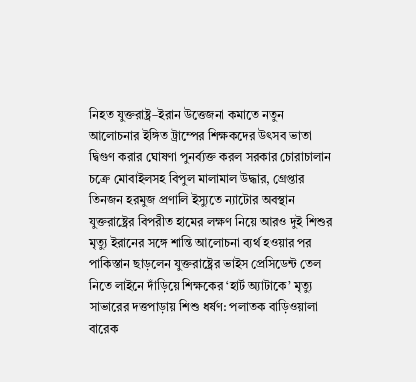নিহত যুক্তরাষ্ট্র–ইরান উত্তেজনা কমাতে নতুন আলোচনার ইঙ্গিত ট্রাম্পের শিক্ষকদের উৎসব ভাতা দ্বিগুণ করার ঘোষণা পুনর্ব্যক্ত করল সরকার চোরাচালান চক্রে মোবাইলসহ বিপুল মালামাল উদ্ধার, গ্রেপ্তার তিনজন হরমুজ প্রণালি ইস্যুতে ন্যাটোর অবস্থান যুক্তরাষ্ট্রের বিপরীত হামের লক্ষণ নিয়ে আরও দুই শিশুর মৃত্যু ইরানের সঙ্গে শান্তি আলোচনা ব্যর্থ হওয়ার পর পাকিস্তান ছাড়লেন যুক্তরাষ্ট্রের ভাইস প্রেসিডেন্ট তেল নিতে লাইনে দাঁড়িয়ে শিক্ষকের ‘হার্ট অ্যাটাকে’ মৃত্যু সাভারের দত্তপাড়ায় শিশু ধর্ষণ: পলাতক বাড়িওয়ালা বারেক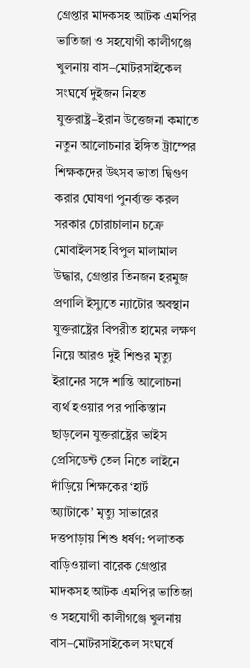গ্রেপ্তার মাদকসহ আটক এমপির ভাতিজা ও সহযোগী কালীগঞ্জে খুলনায় বাস–মোটরসাইকেল সংঘর্ষে দুইজন নিহত যুক্তরাষ্ট্র–ইরান উত্তেজনা কমাতে নতুন আলোচনার ইঙ্গিত ট্রাম্পের শিক্ষকদের উৎসব ভাতা দ্বিগুণ করার ঘোষণা পুনর্ব্যক্ত করল সরকার চোরাচালান চক্রে মোবাইলসহ বিপুল মালামাল উদ্ধার, গ্রেপ্তার তিনজন হরমুজ প্রণালি ইস্যুতে ন্যাটোর অবস্থান যুক্তরাষ্ট্রের বিপরীত হামের লক্ষণ নিয়ে আরও দুই শিশুর মৃত্যু ইরানের সঙ্গে শান্তি আলোচনা ব্যর্থ হওয়ার পর পাকিস্তান ছাড়লেন যুক্তরাষ্ট্রের ভাইস প্রেসিডেন্ট তেল নিতে লাইনে দাঁড়িয়ে শিক্ষকের ‘হার্ট অ্যাটাকে’ মৃত্যু সাভারের দত্তপাড়ায় শিশু ধর্ষণ: পলাতক বাড়িওয়ালা বারেক গ্রেপ্তার মাদকসহ আটক এমপির ভাতিজা ও সহযোগী কালীগঞ্জে খুলনায় বাস–মোটরসাইকেল সংঘর্ষে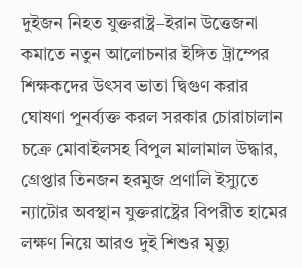দুইজন নিহত যুক্তরাষ্ট্র–ইরান উত্তেজনা কমাতে নতুন আলোচনার ইঙ্গিত ট্রাম্পের শিক্ষকদের উৎসব ভাতা দ্বিগুণ করার ঘোষণা পুনর্ব্যক্ত করল সরকার চোরাচালান চক্রে মোবাইলসহ বিপুল মালামাল উদ্ধার, গ্রেপ্তার তিনজন হরমুজ প্রণালি ইস্যুতে ন্যাটোর অবস্থান যুক্তরাষ্ট্রের বিপরীত হামের লক্ষণ নিয়ে আরও দুই শিশুর মৃত্যু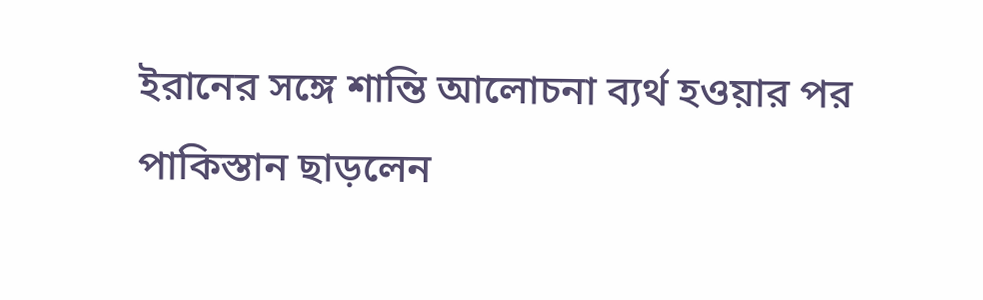ইরানের সঙ্গে শান্তি আলোচনা ব্যর্থ হওয়ার পর পাকিস্তান ছাড়লেন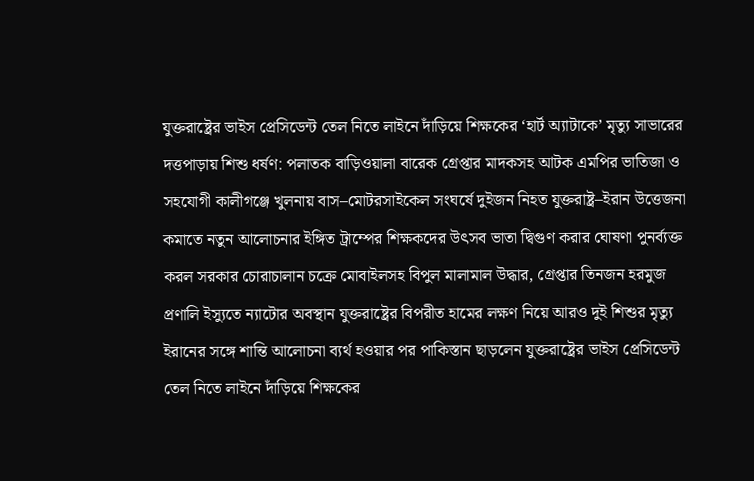যুক্তরাষ্ট্রের ভাইস প্রেসিডেন্ট তেল নিতে লাইনে দাঁড়িয়ে শিক্ষকের ‘হার্ট অ্যাটাকে’ মৃত্যু সাভারের দত্তপাড়ায় শিশু ধর্ষণ: পলাতক বাড়িওয়ালা বারেক গ্রেপ্তার মাদকসহ আটক এমপির ভাতিজা ও সহযোগী কালীগঞ্জে খুলনায় বাস–মোটরসাইকেল সংঘর্ষে দুইজন নিহত যুক্তরাষ্ট্র–ইরান উত্তেজনা কমাতে নতুন আলোচনার ইঙ্গিত ট্রাম্পের শিক্ষকদের উৎসব ভাতা দ্বিগুণ করার ঘোষণা পুনর্ব্যক্ত করল সরকার চোরাচালান চক্রে মোবাইলসহ বিপুল মালামাল উদ্ধার, গ্রেপ্তার তিনজন হরমুজ প্রণালি ইস্যুতে ন্যাটোর অবস্থান যুক্তরাষ্ট্রের বিপরীত হামের লক্ষণ নিয়ে আরও দুই শিশুর মৃত্যু ইরানের সঙ্গে শান্তি আলোচনা ব্যর্থ হওয়ার পর পাকিস্তান ছাড়লেন যুক্তরাষ্ট্রের ভাইস প্রেসিডেন্ট তেল নিতে লাইনে দাঁড়িয়ে শিক্ষকের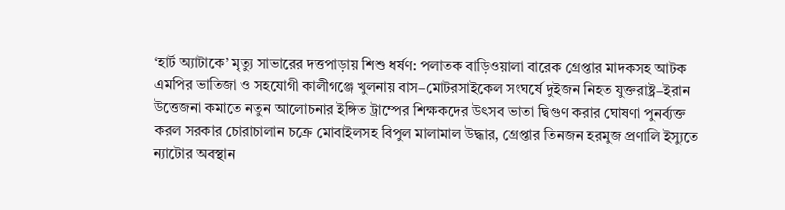‘হার্ট অ্যাটাকে’ মৃত্যু সাভারের দত্তপাড়ায় শিশু ধর্ষণ: পলাতক বাড়িওয়ালা বারেক গ্রেপ্তার মাদকসহ আটক এমপির ভাতিজা ও সহযোগী কালীগঞ্জে খুলনায় বাস–মোটরসাইকেল সংঘর্ষে দুইজন নিহত যুক্তরাষ্ট্র–ইরান উত্তেজনা কমাতে নতুন আলোচনার ইঙ্গিত ট্রাম্পের শিক্ষকদের উৎসব ভাতা দ্বিগুণ করার ঘোষণা পুনর্ব্যক্ত করল সরকার চোরাচালান চক্রে মোবাইলসহ বিপুল মালামাল উদ্ধার, গ্রেপ্তার তিনজন হরমুজ প্রণালি ইস্যুতে ন্যাটোর অবস্থান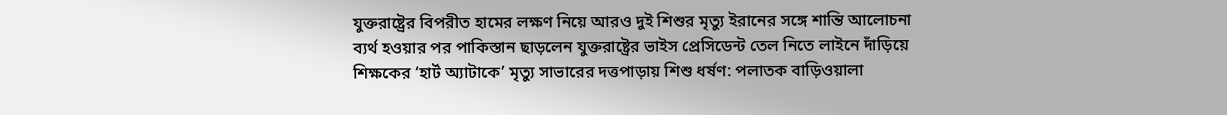যুক্তরাষ্ট্রের বিপরীত হামের লক্ষণ নিয়ে আরও দুই শিশুর মৃত্যু ইরানের সঙ্গে শান্তি আলোচনা ব্যর্থ হওয়ার পর পাকিস্তান ছাড়লেন যুক্তরাষ্ট্রের ভাইস প্রেসিডেন্ট তেল নিতে লাইনে দাঁড়িয়ে শিক্ষকের ‘হার্ট অ্যাটাকে’ মৃত্যু সাভারের দত্তপাড়ায় শিশু ধর্ষণ: পলাতক বাড়িওয়ালা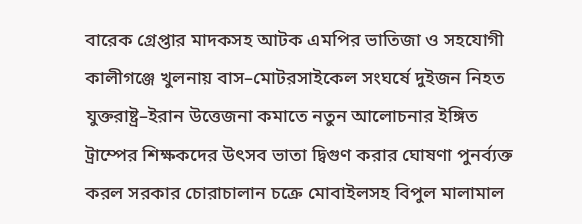বারেক গ্রেপ্তার মাদকসহ আটক এমপির ভাতিজা ও সহযোগী কালীগঞ্জে খুলনায় বাস–মোটরসাইকেল সংঘর্ষে দুইজন নিহত যুক্তরাষ্ট্র–ইরান উত্তেজনা কমাতে নতুন আলোচনার ইঙ্গিত ট্রাম্পের শিক্ষকদের উৎসব ভাতা দ্বিগুণ করার ঘোষণা পুনর্ব্যক্ত করল সরকার চোরাচালান চক্রে মোবাইলসহ বিপুল মালামাল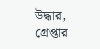উদ্ধার, গ্রেপ্তার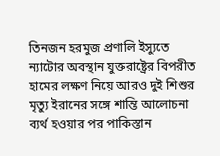তিনজন হরমুজ প্রণালি ইস্যুতে ন্যাটোর অবস্থান যুক্তরাষ্ট্রের বিপরীত হামের লক্ষণ নিয়ে আরও দুই শিশুর মৃত্যু ইরানের সঙ্গে শান্তি আলোচনা ব্যর্থ হওয়ার পর পাকিস্তান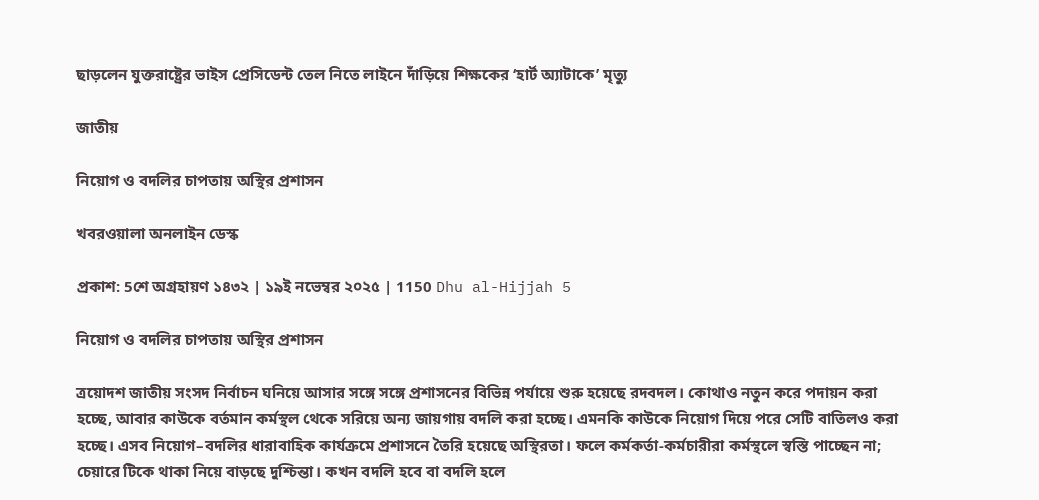ছাড়লেন যুক্তরাষ্ট্রের ভাইস প্রেসিডেন্ট তেল নিতে লাইনে দাঁড়িয়ে শিক্ষকের ‘হার্ট অ্যাটাকে’ মৃত্যু

জাতীয়

নিয়োগ ও বদলির চাপতায় অস্থির প্রশাসন

খবরওয়ালা অনলাইন ডেস্ক

প্রকাশ: 5শে অগ্রহায়ণ ১৪৩২ | ১৯ই নভেম্বর ২০২৫ | 1150 Dhu al-Hijjah 5

নিয়োগ ও বদলির চাপতায় অস্থির প্রশাসন

ত্রয়োদশ জাতীয় সংসদ নির্বাচন ঘনিয়ে আসার সঙ্গে সঙ্গে প্রশাসনের বিভিন্ন পর্যায়ে শুরু হয়েছে রদবদল। কোথাও নতুন করে পদায়ন করা হচ্ছে, আবার কাউকে বর্তমান কর্মস্থল থেকে সরিয়ে অন্য জায়গায় বদলি করা হচ্ছে। এমনকি কাউকে নিয়োগ দিয়ে পরে সেটি বাতিলও করা হচ্ছে। এসব নিয়োগ–বদলির ধারাবাহিক কার্যক্রমে প্রশাসনে তৈরি হয়েছে অস্থিরতা। ফলে কর্মকর্তা-কর্মচারীরা কর্মস্থলে স্বস্তি পাচ্ছেন না; চেয়ারে টিকে থাকা নিয়ে বাড়ছে দুশ্চিন্তা। কখন বদলি হবে বা বদলি হলে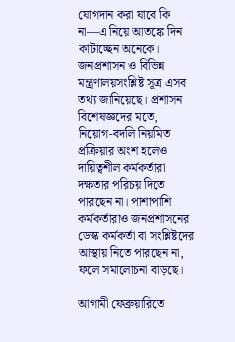যোগদান করা যাবে কি না—এ নিয়ে আতঙ্কে দিন কাটাচ্ছেন অনেকে। জনপ্রশাসন ও বিভিন্ন মন্ত্রণালয়সংশ্লিষ্ট সূত্র এসব তথ্য জানিয়েছে। প্রশাসন বিশেষজ্ঞদের মতে, নিয়োগ-বদলি নিয়মিত প্রক্রিয়ার অংশ হলেও দায়িত্বশীল কর্মকর্তারা দক্ষতার পরিচয় দিতে পারছেন না। পাশাপাশি কর্মকর্তারাও জনপ্রশাসনের ডেস্ক কর্মকর্তা বা সংশ্লিষ্টদের আস্থায় নিতে পারছেন না, ফলে সমালোচনা বাড়ছে।

আগামী ফেব্রুয়ারিতে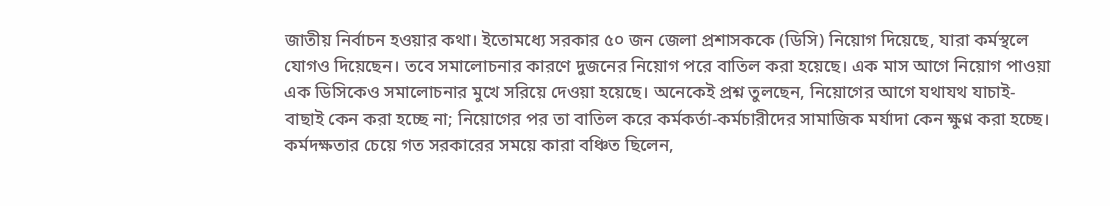জাতীয় নির্বাচন হওয়ার কথা। ইতোমধ্যে সরকার ৫০ জন জেলা প্রশাসককে (ডিসি) নিয়োগ দিয়েছে, যারা কর্মস্থলে যোগও দিয়েছেন। তবে সমালোচনার কারণে দুজনের নিয়োগ পরে বাতিল করা হয়েছে। এক মাস আগে নিয়োগ পাওয়া এক ডিসিকেও সমালোচনার মুখে সরিয়ে দেওয়া হয়েছে। অনেকেই প্রশ্ন তুলছেন, নিয়োগের আগে যথাযথ যাচাই-বাছাই কেন করা হচ্ছে না; নিয়োগের পর তা বাতিল করে কর্মকর্তা-কর্মচারীদের সামাজিক মর্যাদা কেন ক্ষুণ্ন করা হচ্ছে। কর্মদক্ষতার চেয়ে গত সরকারের সময়ে কারা বঞ্চিত ছিলেন,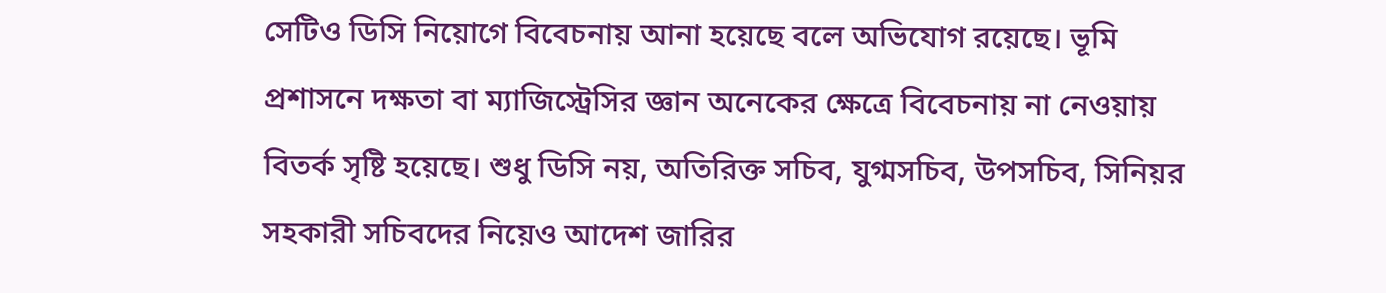সেটিও ডিসি নিয়োগে বিবেচনায় আনা হয়েছে বলে অভিযোগ রয়েছে। ভূমি প্রশাসনে দক্ষতা বা ম্যাজিস্ট্রেসির জ্ঞান অনেকের ক্ষেত্রে বিবেচনায় না নেওয়ায় বিতর্ক সৃষ্টি হয়েছে। শুধু ডিসি নয়, অতিরিক্ত সচিব, যুগ্মসচিব, উপসচিব, সিনিয়র সহকারী সচিবদের নিয়েও আদেশ জারির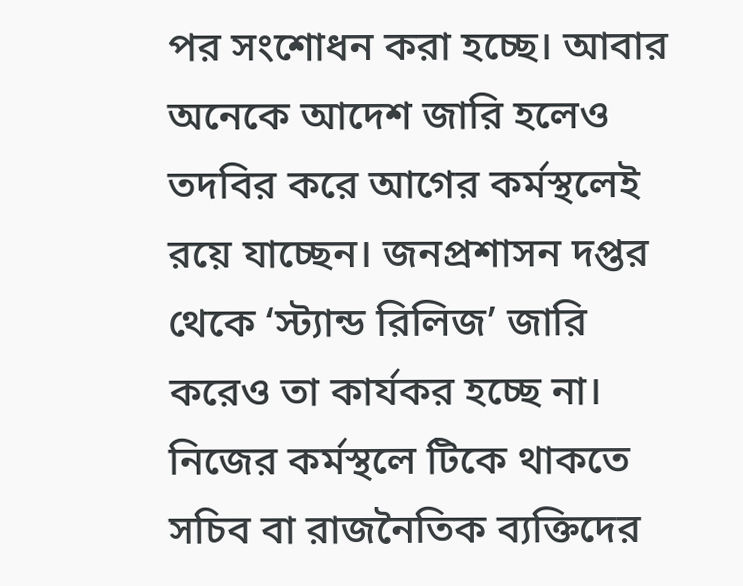পর সংশোধন করা হচ্ছে। আবার অনেকে আদেশ জারি হলেও তদবির করে আগের কর্মস্থলেই রয়ে যাচ্ছেন। জনপ্রশাসন দপ্তর থেকে ‘স্ট্যান্ড রিলিজ’ জারি করেও তা কার্যকর হচ্ছে না। নিজের কর্মস্থলে টিকে থাকতে সচিব বা রাজনৈতিক ব্যক্তিদের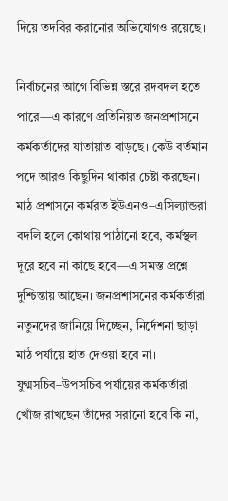দিয়ে তদবির করানোর অভিযোগও রয়েছে।

নির্বাচনের আগে বিভিন্ন স্তরে রদবদল হতে পারে—এ কারণে প্রতিনিয়ত জনপ্রশাসনে কর্মকর্তাদের যাতায়াত বাড়ছে। কেউ বর্তমান পদে আরও কিছুদিন থাকার চেষ্টা করছেন। মাঠ প্রশাসনে কর্মরত ইউএনও–এসিল্যান্ডরা বদলি হলে কোথায় পাঠানো হবে, কর্মস্থল দূরে হবে না কাছে হবে—এ সমস্ত প্রশ্নে দুশ্চিন্তায় আছেন। জনপ্রশাসনের কর্মকর্তারা নতুনদের জানিয়ে দিচ্ছেন, নির্দেশনা ছাড়া মাঠ পর্যায়ে হাত দেওয়া হবে না। যুগ্মসচিব–উপসচিব পর্যায়ের কর্মকর্তারা খোঁজ রাখছেন তাঁদের সরানো হবে কি না,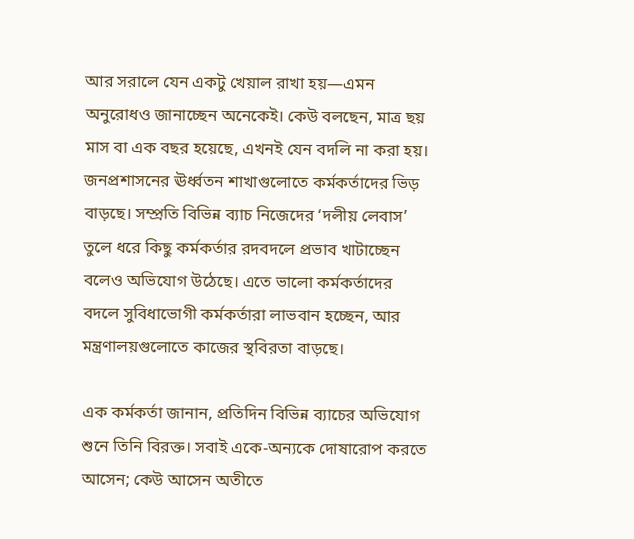আর সরালে যেন একটু খেয়াল রাখা হয়—এমন অনুরোধও জানাচ্ছেন অনেকেই। কেউ বলছেন, মাত্র ছয় মাস বা এক বছর হয়েছে, এখনই যেন বদলি না করা হয়। জনপ্রশাসনের ঊর্ধ্বতন শাখাগুলোতে কর্মকর্তাদের ভিড় বাড়ছে। সম্প্রতি বিভিন্ন ব্যাচ নিজেদের ‘দলীয় লেবাস’ তুলে ধরে কিছু কর্মকর্তার রদবদলে প্রভাব খাটাচ্ছেন বলেও অভিযোগ উঠেছে। এতে ভালো কর্মকর্তাদের বদলে সুবিধাভোগী কর্মকর্তারা লাভবান হচ্ছেন, আর মন্ত্রণালয়গুলোতে কাজের স্থবিরতা বাড়ছে।

এক কর্মকর্তা জানান, প্রতিদিন বিভিন্ন ব্যাচের অভিযোগ শুনে তিনি বিরক্ত। সবাই একে-অন্যকে দোষারোপ করতে আসেন; কেউ আসেন অতীতে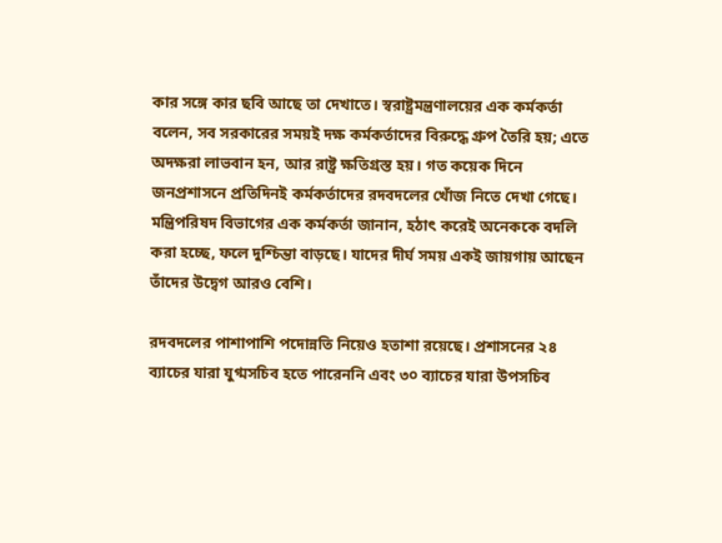কার সঙ্গে কার ছবি আছে তা দেখাতে। স্বরাষ্ট্রমন্ত্রণালয়ের এক কর্মকর্তা বলেন, সব সরকারের সময়ই দক্ষ কর্মকর্তাদের বিরুদ্ধে গ্রুপ তৈরি হয়; এতে অদক্ষরা লাভবান হন, আর রাষ্ট্র ক্ষতিগ্রস্ত হয়। গত কয়েক দিনে জনপ্রশাসনে প্রতিদিনই কর্মকর্তাদের রদবদলের খোঁজ নিতে দেখা গেছে। মন্ত্রিপরিষদ বিভাগের এক কর্মকর্তা জানান, হঠাৎ করেই অনেককে বদলি করা হচ্ছে, ফলে দুশ্চিন্তা বাড়ছে। যাদের দীর্ঘ সময় একই জায়গায় আছেন তাঁদের উদ্বেগ আরও বেশি।

রদবদলের পাশাপাশি পদোন্নতি নিয়েও হতাশা রয়েছে। প্রশাসনের ২৪ ব্যাচের যারা যুগ্মসচিব হতে পারেননি এবং ৩০ ব্যাচের যারা উপসচিব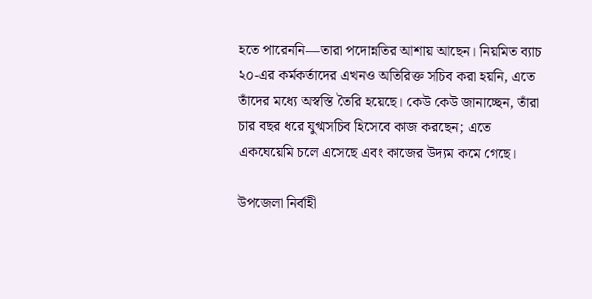হতে পারেননি—তারা পদোন্নতির আশায় আছেন। নিয়মিত ব্যাচ ২০-এর কর্মকর্তাদের এখনও অতিরিক্ত সচিব করা হয়নি, এতে তাঁদের মধ্যে অস্বস্তি তৈরি হয়েছে। কেউ কেউ জানাচ্ছেন, তাঁরা চার বছর ধরে যুগ্মসচিব হিসেবে কাজ করছেন; এতে একঘেয়েমি চলে এসেছে এবং কাজের উদ্যম কমে গেছে।

উপজেলা নির্বাহী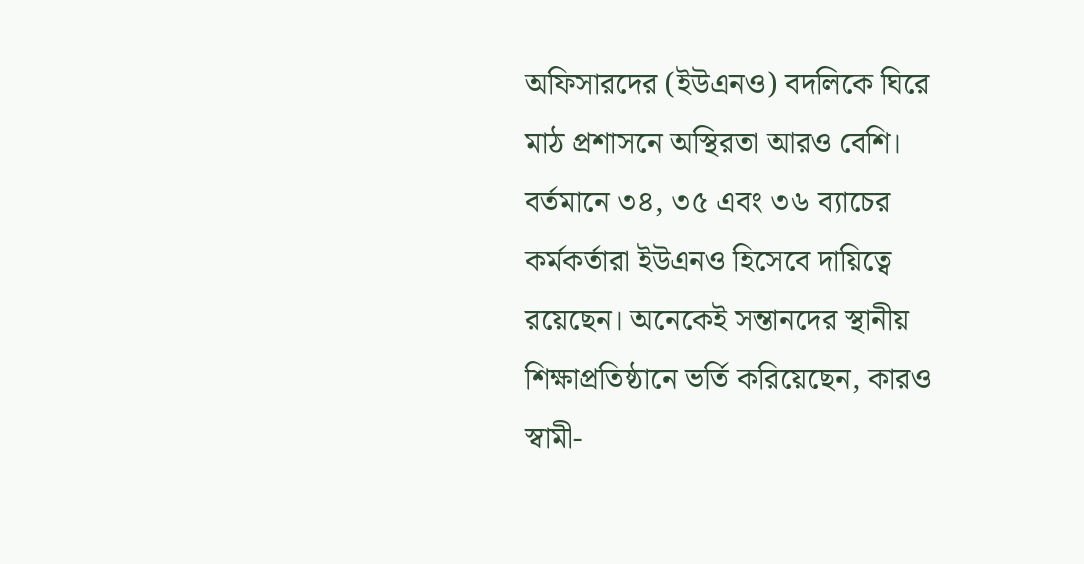অফিসারদের (ইউএনও) বদলিকে ঘিরে মাঠ প্রশাসনে অস্থিরতা আরও বেশি। বর্তমানে ৩৪, ৩৫ এবং ৩৬ ব্যাচের কর্মকর্তারা ইউএনও হিসেবে দায়িত্বে রয়েছেন। অনেকেই সন্তানদের স্থানীয় শিক্ষাপ্রতিষ্ঠানে ভর্তি করিয়েছেন, কারও স্বামী-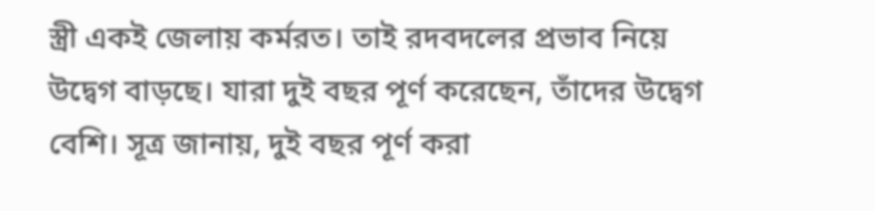স্ত্রী একই জেলায় কর্মরত। তাই রদবদলের প্রভাব নিয়ে উদ্বেগ বাড়ছে। যারা দুই বছর পূর্ণ করেছেন, তাঁদের উদ্বেগ বেশি। সূত্র জানায়, দুই বছর পূর্ণ করা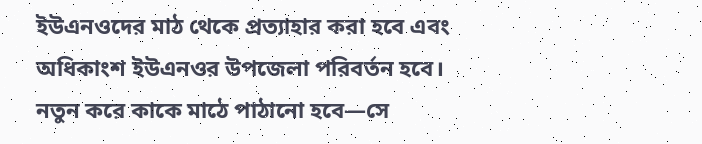ইউএনওদের মাঠ থেকে প্রত্যাহার করা হবে এবং অধিকাংশ ইউএনওর উপজেলা পরিবর্তন হবে। নতুন করে কাকে মাঠে পাঠানো হবে—সে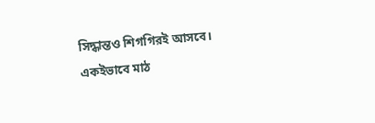সিদ্ধান্তও শিগগিরই আসবে। একইভাবে মাঠ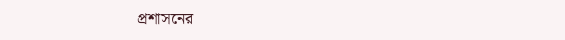প্রশাসনের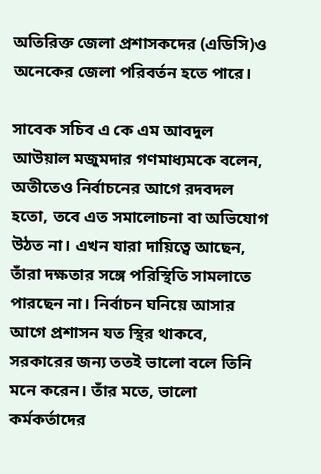অতিরিক্ত জেলা প্রশাসকদের (এডিসি)ও অনেকের জেলা পরিবর্তন হতে পারে।

সাবেক সচিব এ কে এম আবদুল আউয়াল মজুমদার গণমাধ্যমকে বলেন, অতীতেও নির্বাচনের আগে রদবদল হতো, তবে এত সমালোচনা বা অভিযোগ উঠত না। এখন যারা দায়িত্বে আছেন, তাঁরা দক্ষতার সঙ্গে পরিস্থিতি সামলাতে পারছেন না। নির্বাচন ঘনিয়ে আসার আগে প্রশাসন যত স্থির থাকবে, সরকারের জন্য ততই ভালো বলে তিনি মনে করেন। তাঁর মতে, ভালো কর্মকর্তাদের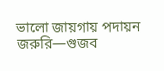ভালো জায়গায় পদায়ন জরুরি—গুজব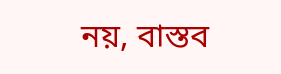নয়, বাস্তব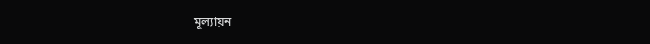মূল্যায়ন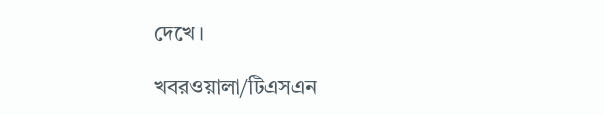দেখে।

খবরওয়ালা/টিএসএন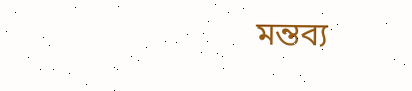মন্তব্য